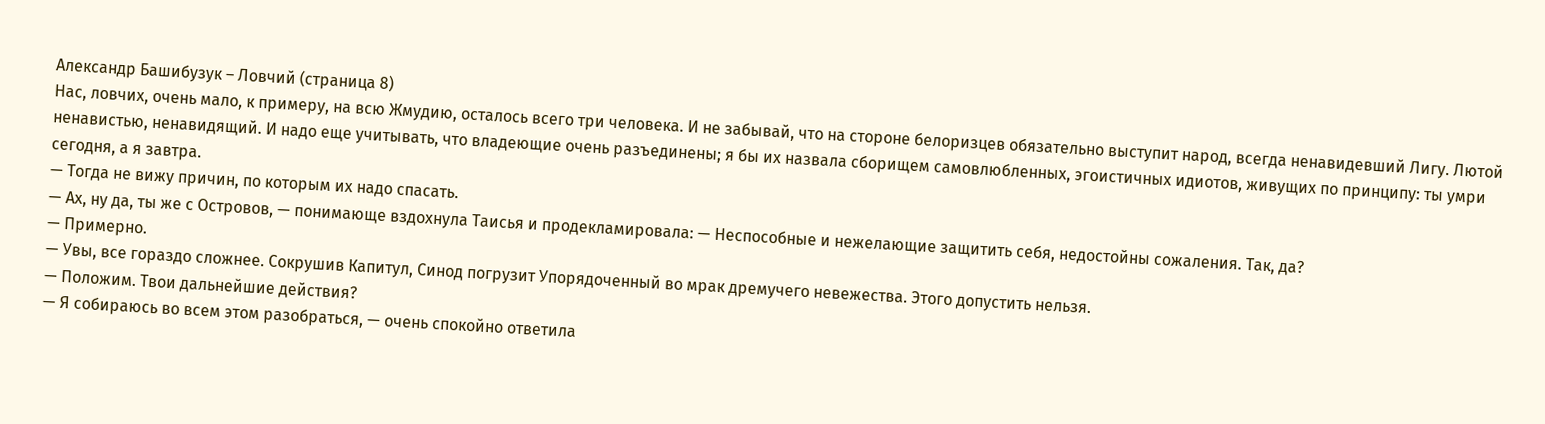Александр Башибузук – Ловчий (страница 8)
Нас, ловчих, очень мало, к примеру, на всю Жмудию, осталось всего три человека. И не забывай, что на стороне белоризцев обязательно выступит народ, всегда ненавидевший Лигу. Лютой ненавистью, ненавидящий. И надо еще учитывать, что владеющие очень разъединены; я бы их назвала сборищем самовлюбленных, эгоистичных идиотов, живущих по принципу: ты умри сегодня, а я завтра.
— Тогда не вижу причин, по которым их надо спасать.
— Ах, ну да, ты же с Островов, — понимающе вздохнула Таисья и продекламировала: — Неспособные и нежелающие защитить себя, недостойны сожаления. Так, да?
— Примерно.
— Увы, все гораздо сложнее. Сокрушив Капитул, Синод погрузит Упорядоченный во мрак дремучего невежества. Этого допустить нельзя.
— Положим. Твои дальнейшие действия?
— Я собираюсь во всем этом разобраться, — очень спокойно ответила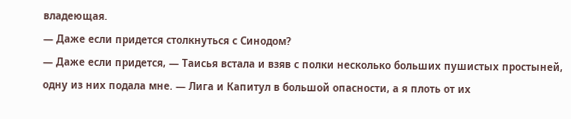владеющая.
— Даже если придется столкнуться с Синодом?
— Даже если придется, — Таисья встала и взяв с полки несколько больших пушистых простыней, одну из них подала мне. — Лига и Капитул в большой опасности, а я плоть от их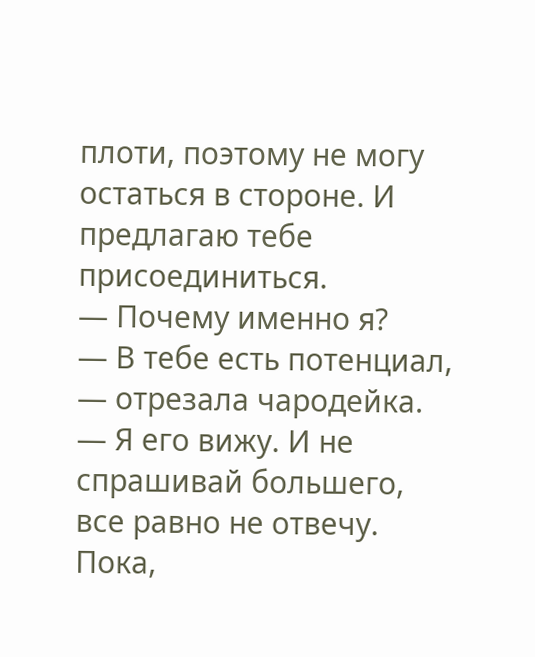плоти, поэтому не могу остаться в стороне. И предлагаю тебе присоединиться.
— Почему именно я?
— В тебе есть потенциал, — отрезала чародейка. — Я его вижу. И не спрашивай большего, все равно не отвечу. Пока,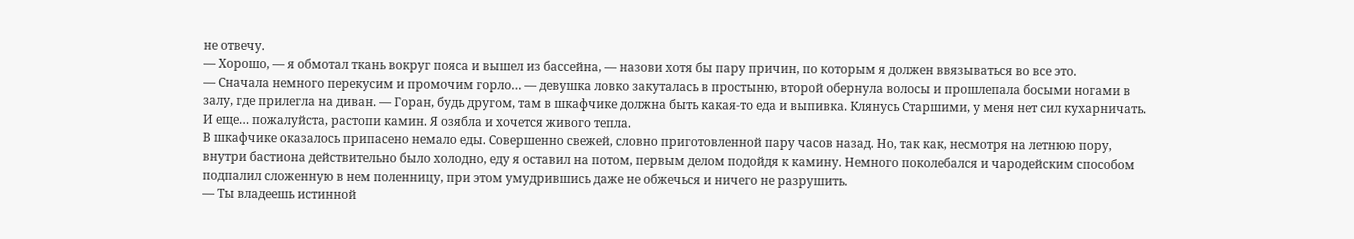не отвечу.
— Хорошо, — я обмотал ткань вокруг пояса и вышел из бассейна, — назови хотя бы пару причин, по которым я должен ввязываться во все это.
— Сначала немного перекусим и промочим горло… — девушка ловко закуталась в простыню, второй обернула волосы и прошлепала босыми ногами в залу, где прилегла на диван. — Горан, будь другом, там в шкафчике должна быть какая-то еда и выпивка. Клянусь Старшими, у меня нет сил кухарничать. И еще… пожалуйста, растопи камин. Я озябла и хочется живого тепла.
В шкафчике оказалось припасено немало еды. Совершенно свежей, словно приготовленной пару часов назад. Но, так как, несмотря на летнюю пору, внутри бастиона действительно было холодно, еду я оставил на потом, первым делом подойдя к камину. Немного поколебался и чародейским способом подпалил сложенную в нем поленницу, при этом умудрившись даже не обжечься и ничего не разрушить.
— Ты владеешь истинной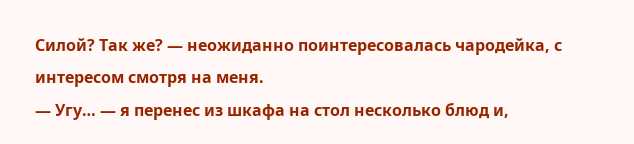Силой? Так же? — неожиданно поинтересовалась чародейка, с интересом смотря на меня.
— Угу… — я перенес из шкафа на стол несколько блюд и,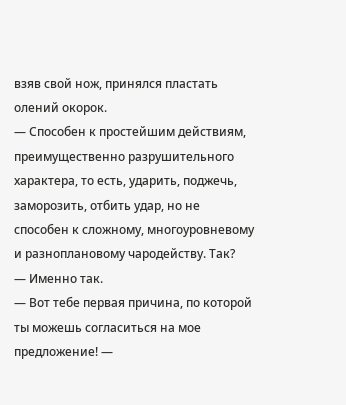взяв свой нож, принялся пластать олений окорок.
— Способен к простейшим действиям, преимущественно разрушительного характера, то есть, ударить, поджечь, заморозить, отбить удар, но не способен к сложному, многоуровневому и разноплановому чародейству. Так?
— Именно так.
— Вот тебе первая причина, по которой ты можешь согласиться на мое предложение! —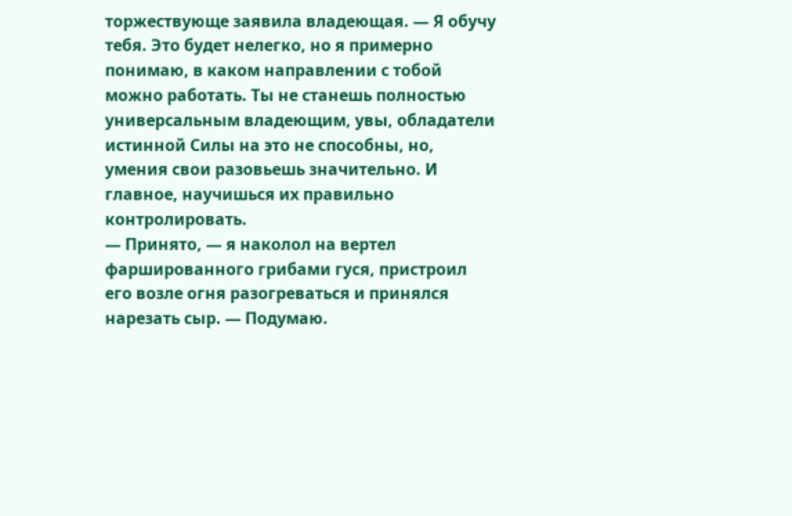торжествующе заявила владеющая. — Я обучу тебя. Это будет нелегко, но я примерно понимаю, в каком направлении с тобой можно работать. Ты не станешь полностью универсальным владеющим, увы, обладатели истинной Силы на это не способны, но, умения свои разовьешь значительно. И главное, научишься их правильно контролировать.
— Принято, — я наколол на вертел фаршированного грибами гуся, пристроил его возле огня разогреваться и принялся нарезать сыр. — Подумаю.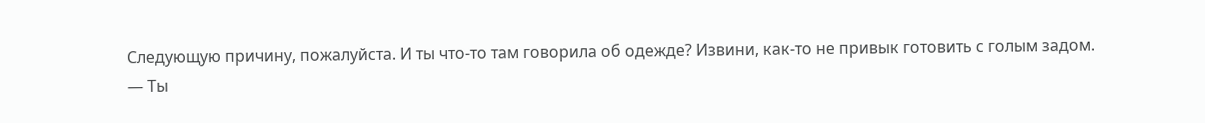Следующую причину, пожалуйста. И ты что-то там говорила об одежде? Извини, как-то не привык готовить с голым задом.
— Ты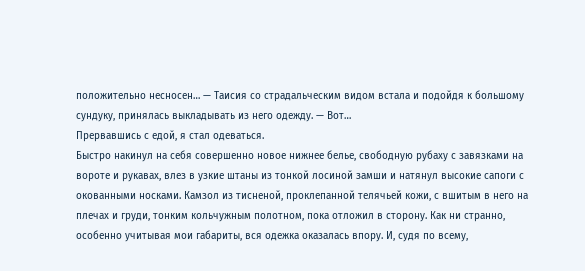положительно несносен… — Таисия со страдальческим видом встала и подойдя к большому сундуку, принялась выкладывать из него одежду. — Вот…
Прервавшись с едой, я стал одеваться.
Быстро накинул на себя совершенно новое нижнее белье, свободную рубаху с завязками на вороте и рукавах, влез в узкие штаны из тонкой лосиной замши и натянул высокие сапоги с окованными носками. Камзол из тисненой, проклепанной телячьей кожи, с вшитым в него на плечах и груди, тонким кольчужным полотном, пока отложил в сторону. Как ни странно, особенно учитывая мои габариты, вся одежка оказалась впору. И, судя по всему,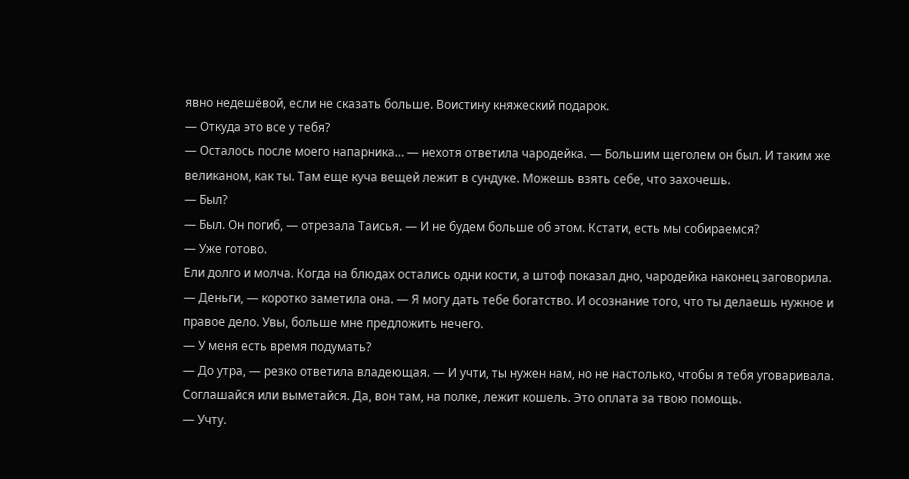явно недешёвой, если не сказать больше. Воистину княжеский подарок.
— Откуда это все у тебя?
— Осталось после моего напарника… — нехотя ответила чародейка. — Большим щеголем он был. И таким же великаном, как ты. Там еще куча вещей лежит в сундуке. Можешь взять себе, что захочешь.
— Был?
— Был. Он погиб, — отрезала Таисья. — И не будем больше об этом. Кстати, есть мы собираемся?
— Уже готово.
Ели долго и молча. Когда на блюдах остались одни кости, а штоф показал дно, чародейка наконец заговорила.
— Деньги, — коротко заметила она. — Я могу дать тебе богатство. И осознание того, что ты делаешь нужное и правое дело. Увы, больше мне предложить нечего.
— У меня есть время подумать?
— До утра, — резко ответила владеющая. — И учти, ты нужен нам, но не настолько, чтобы я тебя уговаривала. Соглашайся или выметайся. Да, вон там, на полке, лежит кошель. Это оплата за твою помощь.
— Учту.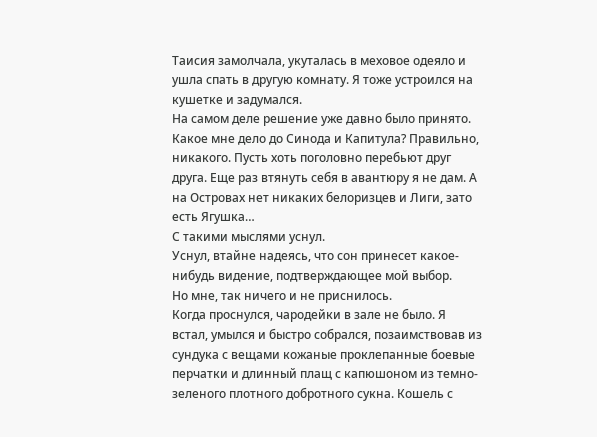Таисия замолчала, укуталась в меховое одеяло и ушла спать в другую комнату. Я тоже устроился на кушетке и задумался.
На самом деле решение уже давно было принято. Какое мне дело до Синода и Капитула? Правильно, никакого. Пусть хоть поголовно перебьют друг друга. Еще раз втянуть себя в авантюру я не дам. А на Островах нет никаких белоризцев и Лиги, зато есть Ягушка…
С такими мыслями уснул.
Уснул, втайне надеясь, что сон принесет какое-нибудь видение, подтверждающее мой выбор.
Но мне, так ничего и не приснилось.
Когда проснулся, чародейки в зале не было. Я встал, умылся и быстро собрался, позаимствовав из сундука с вещами кожаные проклепанные боевые перчатки и длинный плащ с капюшоном из темно-зеленого плотного добротного сукна. Кошель с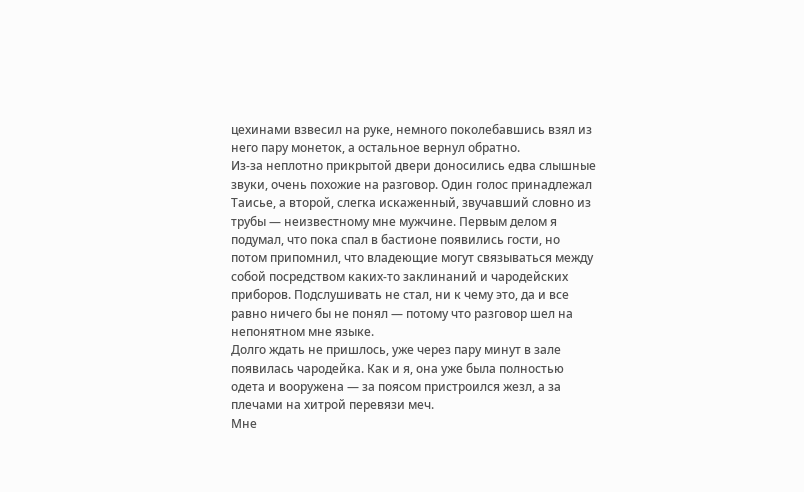цехинами взвесил на руке, немного поколебавшись взял из него пару монеток, а остальное вернул обратно.
Из-за неплотно прикрытой двери доносились едва слышные звуки, очень похожие на разговор. Один голос принадлежал Таисье, а второй, слегка искаженный, звучавший словно из трубы — неизвестному мне мужчине. Первым делом я подумал, что пока спал в бастионе появились гости, но потом припомнил, что владеющие могут связываться между собой посредством каких-то заклинаний и чародейских приборов. Подслушивать не стал, ни к чему это, да и все равно ничего бы не понял — потому что разговор шел на непонятном мне языке.
Долго ждать не пришлось, уже через пару минут в зале появилась чародейка. Как и я, она уже была полностью одета и вооружена — за поясом пристроился жезл, а за плечами на хитрой перевязи меч.
Мне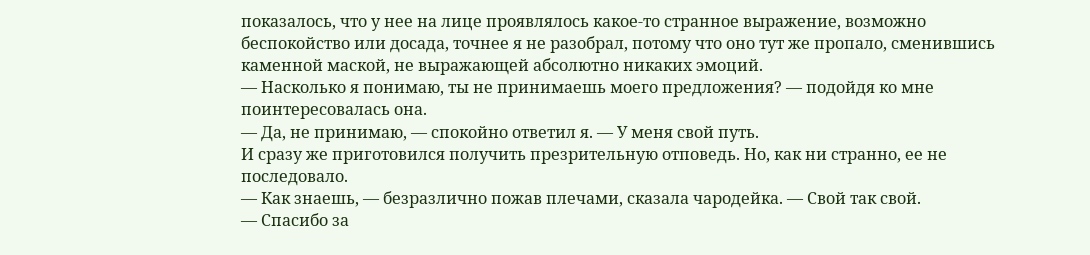показалось, что у нее на лице проявлялось какое-то странное выражение, возможно беспокойство или досада, точнее я не разобрал, потому что оно тут же пропало, сменившись каменной маской, не выражающей абсолютно никаких эмоций.
— Насколько я понимаю, ты не принимаешь моего предложения? — подойдя ко мне поинтересовалась она.
— Да, не принимаю, — спокойно ответил я. — У меня свой путь.
И сразу же приготовился получить презрительную отповедь. Но, как ни странно, ее не последовало.
— Как знаешь, — безразлично пожав плечами, сказала чародейка. — Свой так свой.
— Спасибо за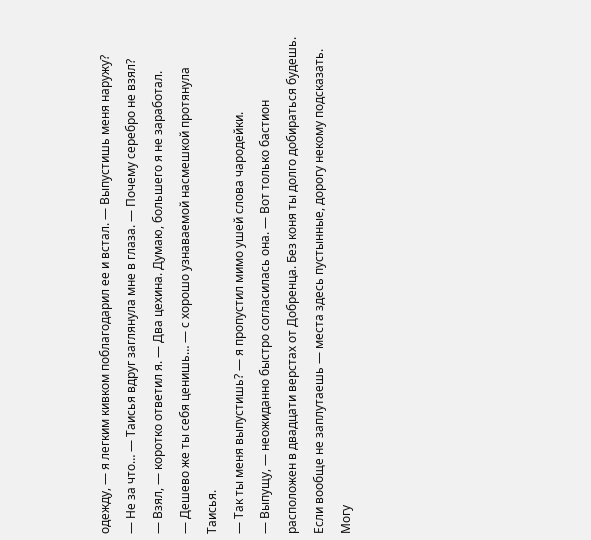одежду, — я легким кивком поблагодарил ее и встал. — Выпустишь меня наружу?
— Не за что… — Таисья вдруг заглянула мне в глаза. — Почему серебро не взял?
— Взял, — коротко ответил я. — Два цехина. Думаю, большего я не заработал.
— Дешево же ты себя ценишь… — с хорошо узнаваемой насмешкой протянула Таисья.
— Так ты меня выпустишь? — я пропустил мимо ушей слова чародейки.
— Выпущу, — неожиданно быстро согласилась она. — Вот только бастион расположен в двадцати верстах от Добренца. Без коня ты долго добираться будешь. Если вообще не заплутаешь — места здесь пустынные, дорогу некому подсказать. Могу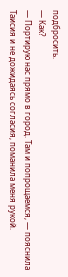подбросить.
— Как?
— Портирую нас прямо в город. Там и попрощаемся, — пояснила Таисия и не дожидаясь согласия, поманила меня рукой.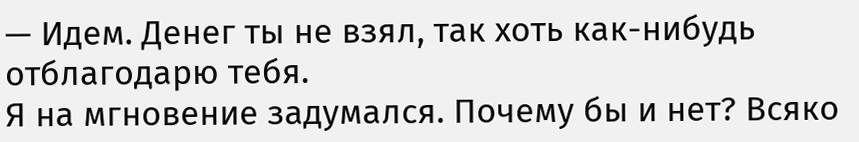— Идем. Денег ты не взял, так хоть как-нибудь отблагодарю тебя.
Я на мгновение задумался. Почему бы и нет? Всяко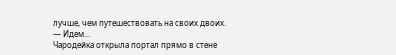лучше, чем путешествовать на своих двоих.
— Идем…
Чародейка открыла портал прямо в стене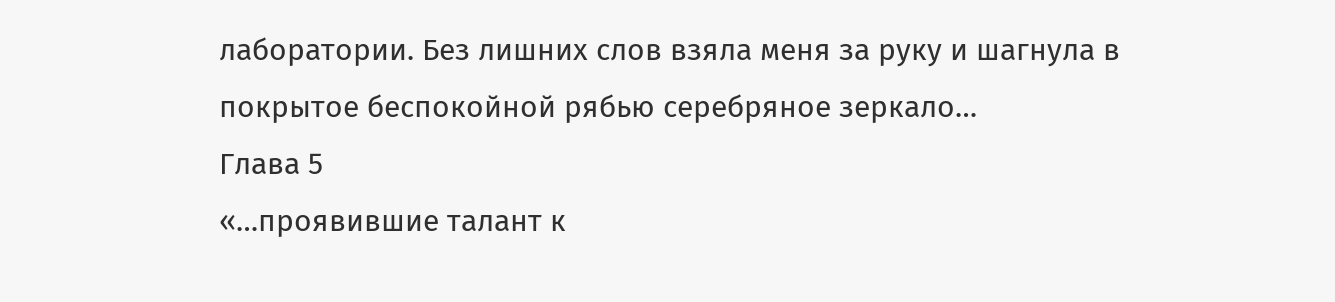лаборатории. Без лишних слов взяла меня за руку и шагнула в покрытое беспокойной рябью серебряное зеркало…
Глава 5
«…проявившие талант к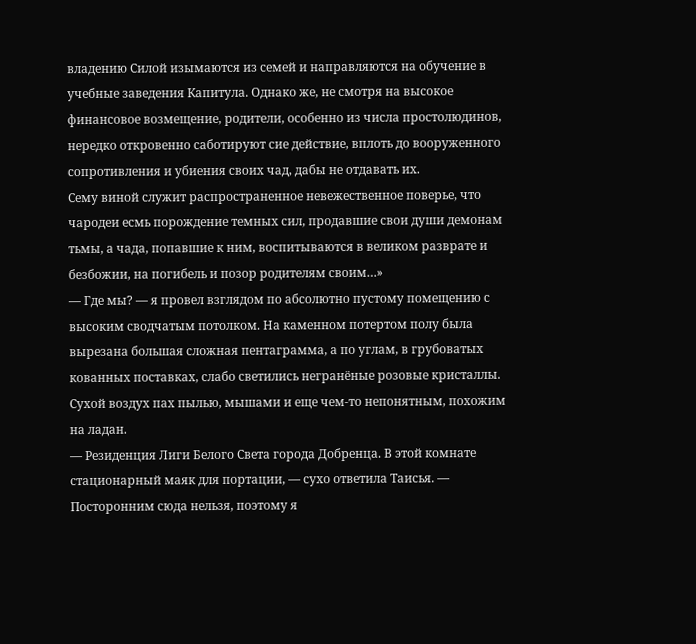владению Силой изымаются из семей и направляются на обучение в учебные заведения Капитула. Однако же, не смотря на высокое финансовое возмещение, родители, особенно из числа простолюдинов, нередко откровенно саботируют сие действие, вплоть до вооруженного сопротивления и убиения своих чад, дабы не отдавать их.
Сему виной служит распространенное невежественное поверье, что чародеи есмь порождение темных сил, продавшие свои души демонам тьмы, а чада, попавшие к ним, воспитываются в великом разврате и безбожии, на погибель и позор родителям своим…»
— Где мы? — я провел взглядом по абсолютно пустому помещению с высоким сводчатым потолком. На каменном потертом полу была вырезана большая сложная пентаграмма, а по углам, в грубоватых кованных поставках, слабо светились негранёные розовые кристаллы. Сухой воздух пах пылью, мышами и еще чем-то непонятным, похожим на ладан.
— Резиденция Лиги Белого Света города Добренца. В этой комнате стационарный маяк для портации, — сухо ответила Таисья. — Посторонним сюда нельзя, поэтому я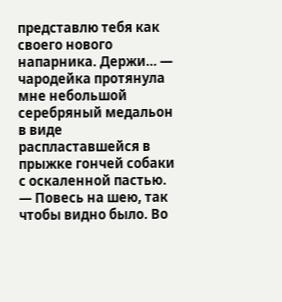представлю тебя как своего нового напарника. Держи… — чародейка протянула мне небольшой серебряный медальон в виде распластавшейся в прыжке гончей собаки с оскаленной пастью. — Повесь на шею, так чтобы видно было. Во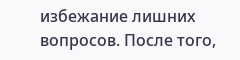избежание лишних вопросов. После того,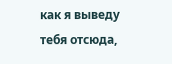как я выведу тебя отсюда,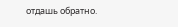отдашь обратно.